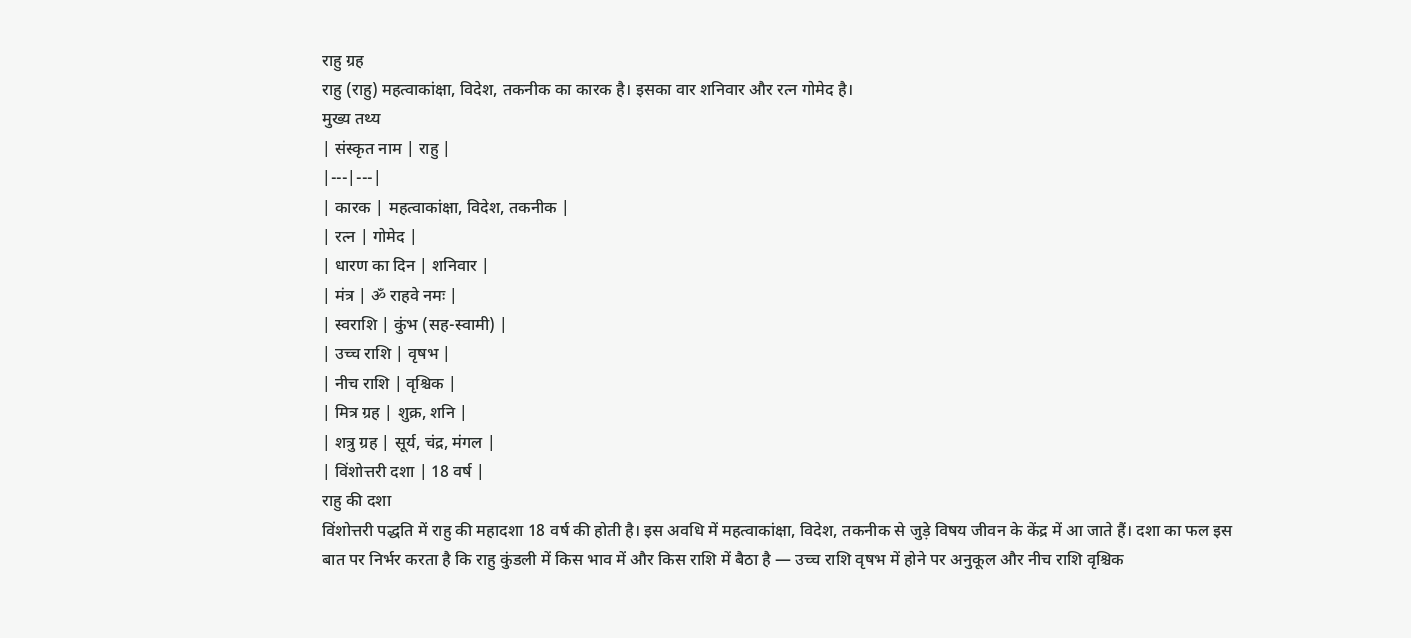राहु ग्रह
राहु (राहु) महत्वाकांक्षा, विदेश, तकनीक का कारक है। इसका वार शनिवार और रत्न गोमेद है।
मुख्य तथ्य
| संस्कृत नाम | राहु |
|---|---|
| कारक | महत्वाकांक्षा, विदेश, तकनीक |
| रत्न | गोमेद |
| धारण का दिन | शनिवार |
| मंत्र | ॐ राहवे नमः |
| स्वराशि | कुंभ (सह-स्वामी) |
| उच्च राशि | वृषभ |
| नीच राशि | वृश्चिक |
| मित्र ग्रह | शुक्र, शनि |
| शत्रु ग्रह | सूर्य, चंद्र, मंगल |
| विंशोत्तरी दशा | 18 वर्ष |
राहु की दशा
विंशोत्तरी पद्धति में राहु की महादशा 18 वर्ष की होती है। इस अवधि में महत्वाकांक्षा, विदेश, तकनीक से जुड़े विषय जीवन के केंद्र में आ जाते हैं। दशा का फल इस बात पर निर्भर करता है कि राहु कुंडली में किस भाव में और किस राशि में बैठा है — उच्च राशि वृषभ में होने पर अनुकूल और नीच राशि वृश्चिक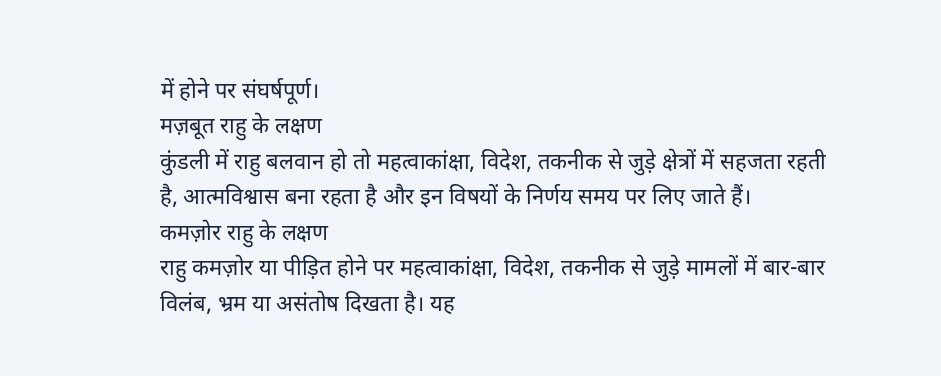में होने पर संघर्षपूर्ण।
मज़बूत राहु के लक्षण
कुंडली में राहु बलवान हो तो महत्वाकांक्षा, विदेश, तकनीक से जुड़े क्षेत्रों में सहजता रहती है, आत्मविश्वास बना रहता है और इन विषयों के निर्णय समय पर लिए जाते हैं।
कमज़ोर राहु के लक्षण
राहु कमज़ोर या पीड़ित होने पर महत्वाकांक्षा, विदेश, तकनीक से जुड़े मामलों में बार-बार विलंब, भ्रम या असंतोष दिखता है। यह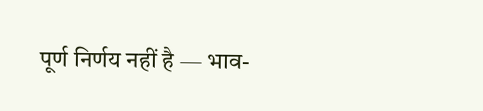पूर्ण निर्णय नहीं है — भाव-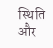स्थिति और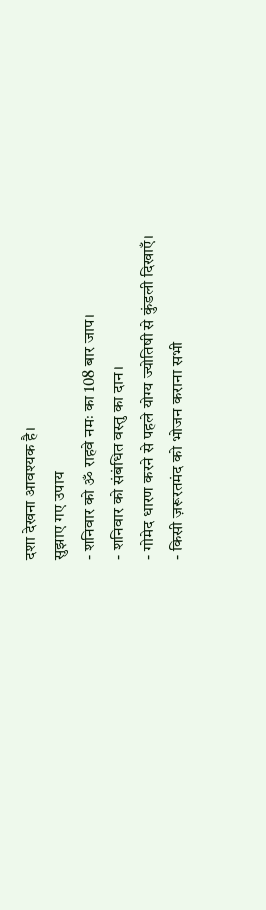दशा देखना आवश्यक है।
सुझाए गए उपाय
- शनिवार को ॐ राहवे नमः का 108 बार जाप।
- शनिवार को संबंधित वस्तु का दान।
- गोमेद धारण करने से पहले योग्य ज्योतिषी से कुंडली दिखाएँ।
- किसी ज़रूरतमंद को भोजन कराना सभी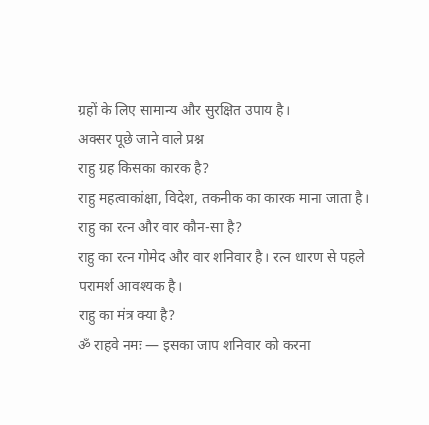ग्रहों के लिए सामान्य और सुरक्षित उपाय है।
अक्सर पूछे जाने वाले प्रश्न
राहु ग्रह किसका कारक है?
राहु महत्वाकांक्षा, विदेश, तकनीक का कारक माना जाता है।
राहु का रत्न और वार कौन-सा है?
राहु का रत्न गोमेद और वार शनिवार है। रत्न धारण से पहले परामर्श आवश्यक है।
राहु का मंत्र क्या है?
ॐ राहवे नमः — इसका जाप शनिवार को करना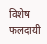विशेष फलदायी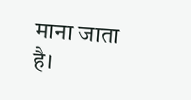माना जाता है।